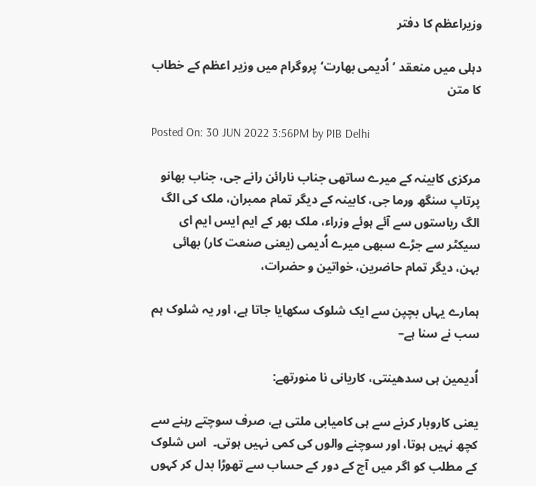وزیراعظم کا دفتر

دہلی میں منعقد ’اُدیمی بھارت‘ پروگرام میں وزیر اعظم کے خطاب کا متن

Posted On: 30 JUN 2022 3:56PM by PIB Delhi

مرکزی کابینہ کے میرے ساتھی جناب نارائن رانے جی، جناب بھانو پرتاپ سنگھ ورما جی، کابینہ کے دیگر تمام ممبران، ملک کی الگ الگ ریاستوں سے آئے ہوئے وزراء، ملک بھر کے ایم ایس ایم ای سیکٹر سے جڑے سبھی میرے اُدیمی (یعنی صنعت کار) بھائی بہن، دیگر تمام حاضرین، خواتین و حضرات،

ہمارے یہاں بچپن سے ایک شلوک سکھایا جاتا ہے، اور یہ شلوک ہم سب نے سنا ہے–

اُدیمین ہی سدھینتی، کاریانی نا منورتھے:

یعنی کاروبار کرنے سے ہی کامیابی ملتی ہے، صرف سوچتے رہنے سے کچھ نہیں ہوتا، اور سوچنے والوں کی کمی نہیں ہوتی۔  اس شلوک کے مطلب کو اگر میں آج کے دور کے حساب سے تھوڑا بدل کر کہوں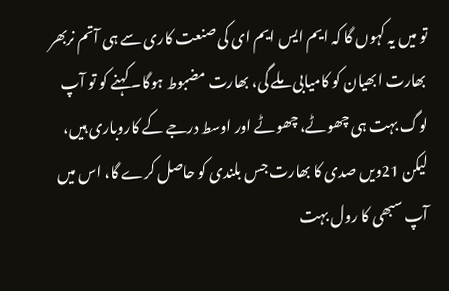تو میں یہ کہوں گا کہ ایم ایس ایم ای کی صنعت کاری سے ہی آتم نربھر بھارت ابھیان کو کامیابی ملے گی، بھارت مضبوط ہوگا۔ کہنے کو تو آپ لوگ بہت ہی چھوٹے، چھوٹے اور اوسط درجے کے کاروباری ہیں، لیکن 21ویں صدی کا بھارت جس بلندی کو حاصل کرے گا، اس میں آپ سبھی کا رول بہت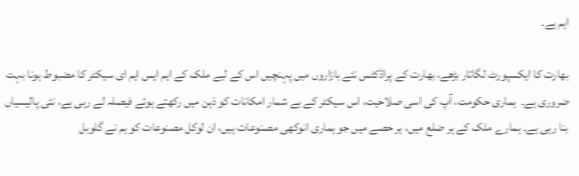اہم ہے۔

بھارت کا ایکسپورٹ لگاتار بڑھے، بھارت کے پراڈکٹس نئے بازاروں میں پہنچیں اس کے لیے ملک کے ایم ایس ایم ای سیکٹر کا مضبوط ہونا بہت ضروری ہے۔  ہماری حکومت، آپ کی اسی صلاحیت، اس سیکٹر کے بے شمار امکانات کو ذہن میں رکھتے ہوئے فیصلہ لے رہی ہے، نئی پالیسیاں بنا رہی ہے۔ ہمارے ملک کے ہر ضلع میں، ہر حصے میں جو ہماری انوکھی مصنوعات ہیں، ان لوکل مصنوعات کو ہم نے گلوبل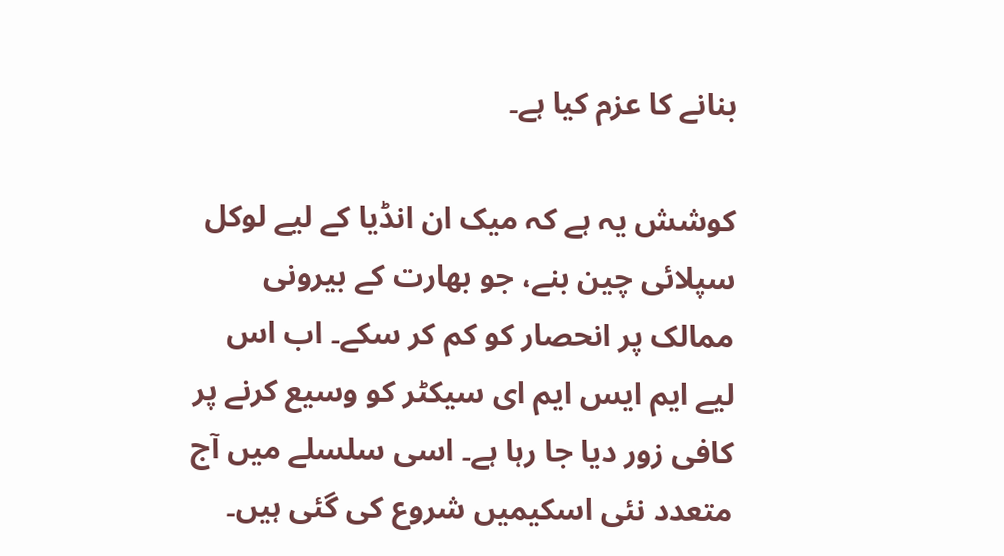بنانے کا عزم کیا ہے۔

کوشش یہ ہے کہ میک ان انڈیا کے لیے لوکل سپلائی چین بنے، جو بھارت کے بیرونی ممالک پر انحصار کو کم کر سکے۔ اب اس لیے ایم ایس ایم ای سیکٹر کو وسیع کرنے پر کافی زور دیا جا رہا ہے۔ اسی سلسلے میں آج متعدد نئی اسکیمیں شروع کی گئی ہیں۔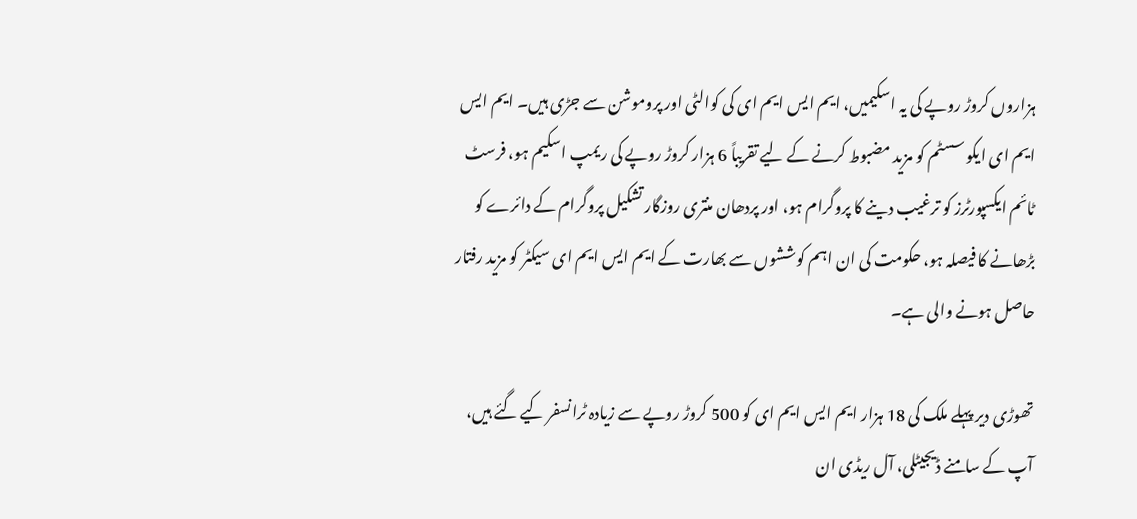ہزاروں کروڑ روپے کی یہ اسکیمیں، ایم ایس ایم ای کی کوالٹی اور پروموشن سے جڑی ہیں۔ ایم ایس ایم ای ایکو سسٹم کو مزید مضبوط کرنے کے لیے تقریباً 6 ہزار کروڑ روپے کی ریمپ اسکیم ہو، فرسٹ ٹائم ایکسپورٹرز کو ترغیب دینے کا پروگرام ہو، اور پردھان منتری روزگار تشکیل پروگرام کے دائرے کو بڑھانے کا فیصلہ ہو، حکومت کی ان اہم کوششوں سے بھارت کے ایم ایس ایم ای سیکٹر کو مزید رفتار حاصل ہونے والی ہے۔

تھوڑی دیر پہلے ملک کی 18 ہزار ایم ایس ایم ای کو 500 کروڑ روپے سے زیادہ ٹرانسفر کیے گئے ہیں، آپ کے سامنے ڈیجیٹلی، آل ریڈی ان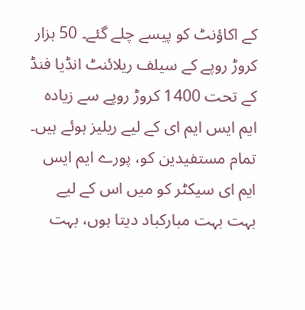کے اکاؤنٹ کو پیسے چلے گئے۔ 50 ہزار کروڑ روپے کے سیلف ریلائنٹ انڈیا فنڈ کے تحت 1400 کروڑ روپے سے زیادہ ایم ایس ایم ای کے لیے ریلیز ہوئے ہیں۔ تمام مستفیدین کو، پورے ایم ایس ایم ای سیکٹر کو میں اس کے لیے بہت بہت مبارکباد دیتا ہوں، بہت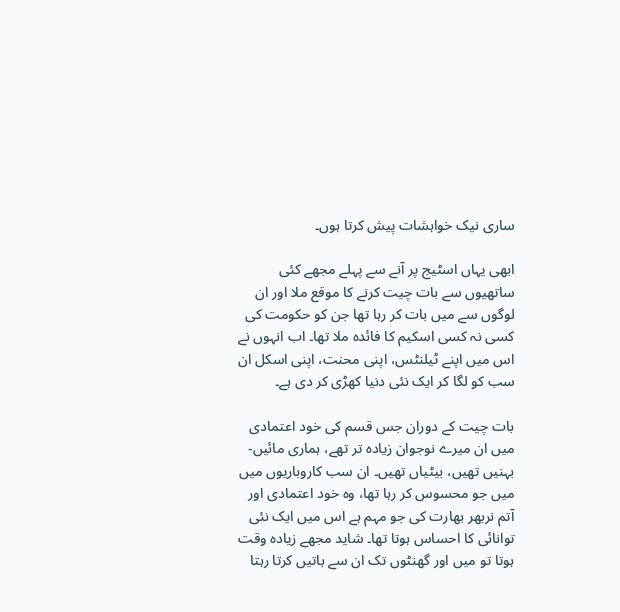ساری نیک خواہشات پیش کرتا ہوں۔

ابھی یہاں اسٹیج پر آنے سے پہلے مجھے کئی ساتھیوں سے بات چیت کرنے کا موقع ملا اور ان لوگوں سے میں بات کر رہا تھا جن کو حکومت کی کسی نہ کسی اسکیم کا فائدہ ملا تھا۔ اب انہوں نے اس میں اپنے ٹیلنٹس، اپنی محنت، اپنی اسکل ان سب کو لگا کر ایک نئی دنیا کھڑی کر دی ہے۔

بات چیت کے دوران جس قسم کی خود اعتمادی میں ان میرے نوجوان زیادہ تر تھے، ہماری مائیں-بہنیں تھیں، بیٹیاں تھیں۔ ان سب کاروباریوں میں میں جو محسوس کر رہا تھا، وہ خود اعتمادی اور آتم نربھر بھارت کی جو مہم ہے اس میں ایک نئی توانائی کا احساس ہوتا تھا۔ شاید مجھے زیادہ وقت ہوتا تو میں اور گھنٹوں تک ان سے باتیں کرتا رہتا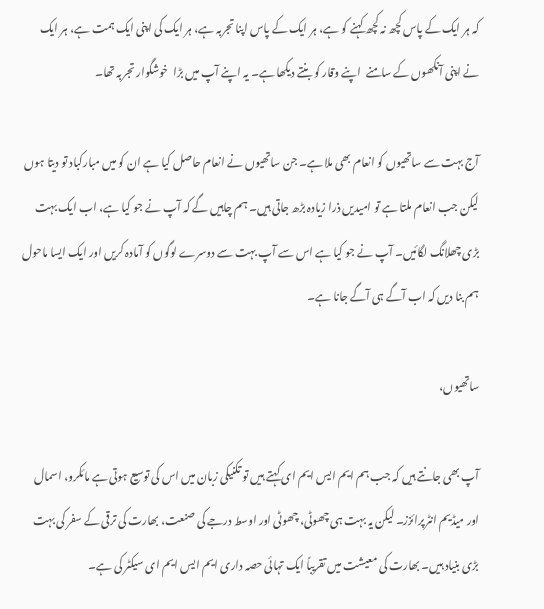کہ ہر ایک کے پاس کچھ نہ کچھ کہنے کو ہے، ہر ایک کے پاس اپنا تجربہ ہے، ہر ایک کی اپنی ایک ہمت ہے، ہر ایک نے اپنی آنکھوں کے سامنے  اپنے وقار کو بنتے دیکھا ہے۔ یہ اپنے آپ میں بڑا  خوشگوار تجربہ تھا۔

آج بہت سے ساتھیوں کو انعام بھی ملا ہے۔ جن ساتھیوں نے انعام حاصل کیا ہے ان کو میں مبارکباد تو دیتا ہوں لیکن جب انعام ملتا ہے تو امیدیں ذرا زیادہ بڑھ جاتی ہیں۔ ہم چاہیں گے کہ آپ نے جو کیا ہے، اب ایک بہت بڑی چھلانگ لگائیں۔ آپ نے جو کیا ہے اس سے آپ بہت سے دوسرے لوگوں کو آمادہ کریں اور ایک ایسا ماحول ہم بنا دیں کہ اب آگے ہی آگے جانا ہے۔

ساتھیوں،

آپ بھی جانتے ہیں کہ جب ہم ایم ایس ایم ای کہتے ہیں تو تکنیکی زبان میں اس کی توسیع ہوتی ہے مائکرو، اسمال اور میڈیم انٹرپرائزز۔ لیکن یہ بہت ہی چھوٹی، چھوٹی اور اوسط درجے کی صنعت، بھارت کی ترقی کے سفر کی بہت بڑی بنیاد ہیں۔ بھارت کی معیشت میں تقریباً ایک تہائی حصہ داری ایم ایس ایم ای سیکٹر کی ہے۔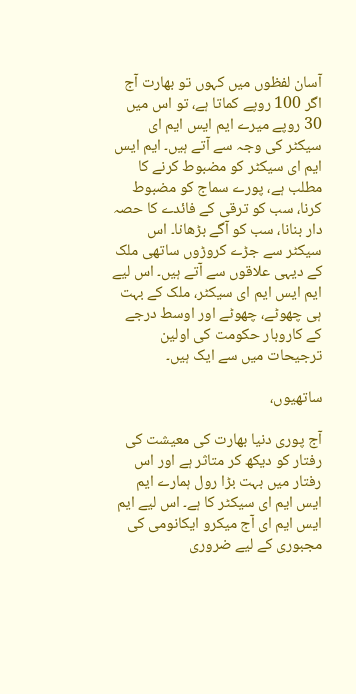آسان لفظوں میں کہوں تو بھارت آج اگر 100 روپے کماتا ہے، تو اس میں 30 روپے میرے ایم ایس ایم ای سیکٹر کی وجہ سے آتے ہیں۔ ایم ایس ایم ای سیکٹر کو مضبوط کرنے کا مطلب ہے، پورے سماج کو مضبوط کرنا، سب کو ترقی کے فائدے کا حصہ دار بنانا، سب کو آگے بڑھانا۔ اس سیکٹر سے جڑے کروڑوں ساتھی ملک کے دیہی علاقوں سے آتے ہیں۔ اس لیے ایم ایس ایم ای سیکٹر، ملک کے بہت ہی چھوٹے، چھوٹے اور اوسط درجے کے کاروبار حکومت کی اولین ترجیحات میں سے ایک ہیں۔

ساتھیوں،

آج پوری دنیا بھارت کی معیشت کی رفتار کو دیکھ کر متاثر ہے اور اس رفتار میں بہت بڑا رول ہمارے ایم ایس ایم ای سیکٹر کا ہے۔ اس لیے ایم ایس ایم ای آج میکرو ایکانومی کی مجبوری کے لیے ضروری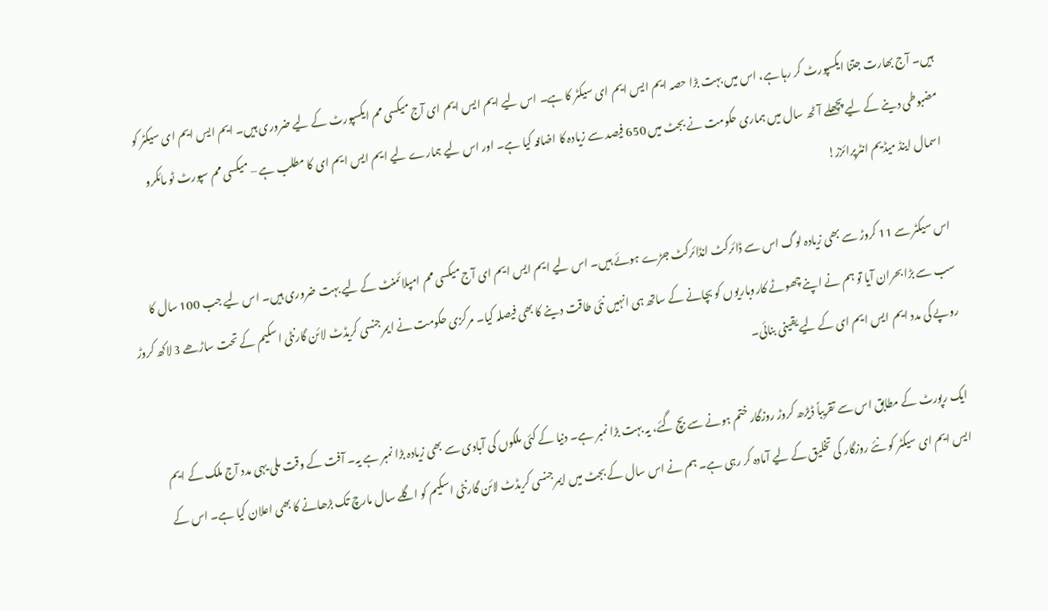ہیں۔ آج بھارت جتنا ایکسپورٹ کر رہا ہے، اس میں بہت بڑا حصہ ایم ایس ایم ای سیکٹر کا ہے۔ اس لیے ایم ایس ایم ای آج میکسی مم ایکسپورٹ کے لیے ضروری ہیں۔ ایم ایس ایم ای سیکٹر کو مضبوطی دینے کے لیے پچھلے آٹھ سال میں ہماری حکومت نے بجٹ میں 650 فیصد سے زیادہ کا اضافہ کیا ہے۔ اور اس لیے ہمارے لیے ایم ایس ایم ای کا مطلب ہے – میکسی مم سپورٹ ٹو مائکرو اسمال اینڈ میڈیم انٹرپرائزز!

اس سیکٹر سے 11 کروڑ سے بھی زیادہ لوگ اس سے ڈائرکٹ انڈائرکٹ جڑے ہوئے ہیں۔ اس لیے ایم ایس ایم ای آج میکسی مم امپلائمنٹ کے لیے بہت ضروری ہیں۔ اس لیے جب 100 سال کا سب سے بڑا بحران آیا تو ہم نے اپنے چھوٹے کاروباریوں کو بچانے کے ساتھ ہی انہیں نئی طاقت دینے کا بھی فیصلہ کیا۔ مرکزی حکومت نے ایمرجنسی کریڈٹ لائن گارنٹی اسکیم کے تحت ساڑھے 3 لاکھ کروڑ روپے کی مدد ایم ایس ایم ای کے لیے یقینی بنائی۔

ایک رپورٹ کے مطابق اس سے تقریباً ڈیڑھ کروڑ روزگار ختم ہونے سے بچ گئے، یہ بہت بڑا نمبر ہے۔ دنیا کے کئی ملکوں کی آبادی سے بھی زیادہ بڑا نمبر ہے یہ۔ آفت کے وقت ملی یہی مدد آج ملک کے ایم ایس ایم ای سیکٹر کو نئے روزگار کی تخلیق کے لیے آمادہ کر رہی ہے۔ ہم نے اس سال کے بجٹ میں ایمرجنسی کریڈٹ لائن گارنٹی اسکیم کو اگلے سال مارچ تک بڑھانے کا بھی اعلان کیا ہے۔ اس کے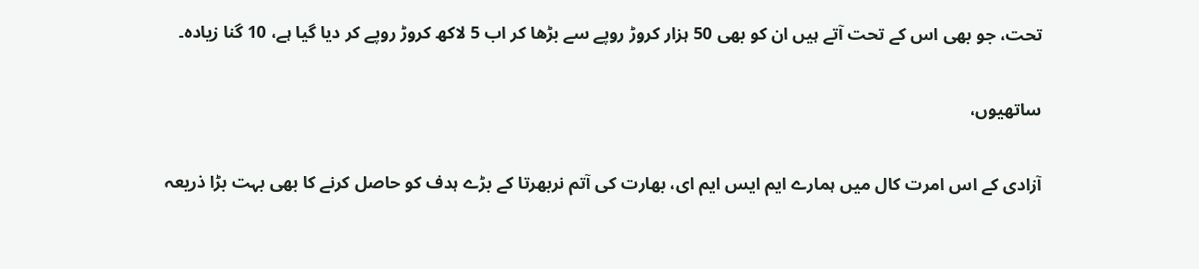تحت، جو بھی اس کے تحت آتے ہیں ان کو بھی 50 ہزار کروڑ روپے سے بڑھا کر اب 5 لاکھ کروڑ روپے کر دیا گیا ہے، 10 گنا زیادہ۔

ساتھیوں،

آزادی کے اس امرت کال میں ہمارے ایم ایس ایم ای، بھارت کی آتم نربھرتا کے بڑے ہدف کو حاصل کرنے کا بھی بہت بڑا ذریعہ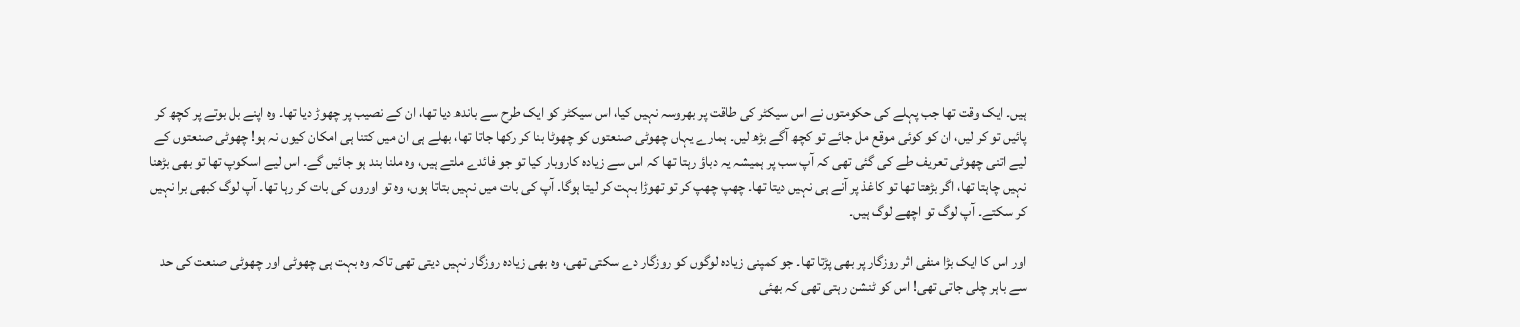ہیں۔ ایک وقت تھا جب پہلے کی حکومتوں نے اس سیکٹر کی طاقت پر بھروسہ نہیں کیا، اس سیکٹر کو ایک طرح سے باندھ دیا تھا، ان کے نصیب پر چھوڑ دیا تھا۔ وہ اپنے بل بوتے پر کچھ کر پائیں تو کر لیں، ان کو کوئی موقع مل جائے تو کچھ آگے بڑھ لیں۔ ہمارے یہاں چھوٹی صنعتوں کو چھوٹا بنا کر رکھا جاتا تھا، بھلے ہی ان میں کتنا ہی امکان کیوں نہ ہو! چھوٹی صنعتوں کے لیے اتنی چھوٹی تعریف طے کی گئی تھی کہ آپ سب پر ہمیشہ یہ دباؤ رہتا تھا کہ اس سے زیادہ کاروبار کیا تو جو فائدے ملتے ہیں، وہ ملنا بند ہو جائیں گے۔ اس لیے اسکوپ تھا تو بھی بڑھنا نہیں چاہتا تھا، اگر بڑھتا تھا تو کاغذ پر آنے ہی نہیں دیتا تھا۔ چھپ چھپ کر تو تھوڑا بہت کر لیتا ہوگا۔ آپ کی بات میں نہیں بتاتا ہوں، وہ تو اوروں کی بات کر رہا تھا۔ آپ لوگ کبھی برا نہیں کر سکتے۔ آپ لوگ تو اچھے لوگ ہیں۔

اور اس کا ایک بڑا منفی اثر روزگار پر بھی پڑتا تھا۔ جو کمپنی زیادہ لوگوں کو روزگار دے سکتی تھی، وہ بھی زیادہ روزگار نہیں دیتی تھی تاکہ وہ بہت ہی چھوٹی اور چھوٹی صنعت کی حد سے باہر چلی جاتی تھی! اس کو ٹنشن رہتی تھی کہ بھئی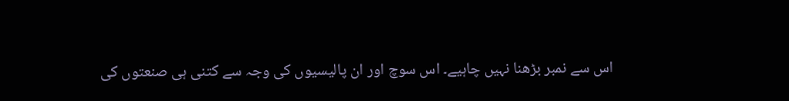اس سے نمبر بڑھنا نہیں چاہیے۔ اس سوچ اور ان پالیسیوں کی وجہ سے کتنی ہی صنعتوں کی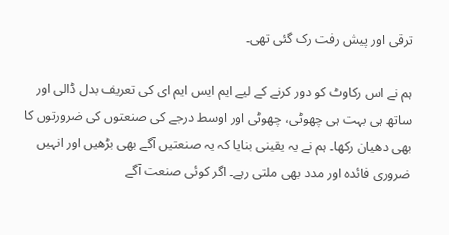ترقی اور پیش رفت رک گئی تھی۔

ہم نے اس رکاوٹ کو دور کرنے کے لیے ایم ایس ایم ای کی تعریف بدل ڈالی اور ساتھ ہی بہت ہی چھوٹی، چھوٹی اور اوسط درجے کی صنعتوں کی ضرورتوں کا بھی دھیان رکھا۔ ہم نے یہ یقینی بنایا کہ یہ صنعتیں آگے بھی بڑھیں اور انہیں ضروری فائدہ اور مدد بھی ملتی رہے۔ اگر کوئی صنعت آگے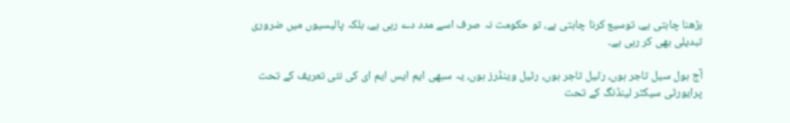بڑھنا چاہتی ہے، توسیع کرنا چاہتی ہے، تو حکومت نہ صرف اسے مدد دے رہی ہے، بلکہ پالیسیوں میں ضروری تبدیلی بھی کر رہی ہے۔

آج ہول سیل تاجر ہوں، رٹیل تاجر ہوں، رٹیل وینڈرز ہوں، یہ سبھی ایم ایس ایم ای کی نئی تعریف کے تحت پرایورٹی سیکٹر لینڈنگ کے تحت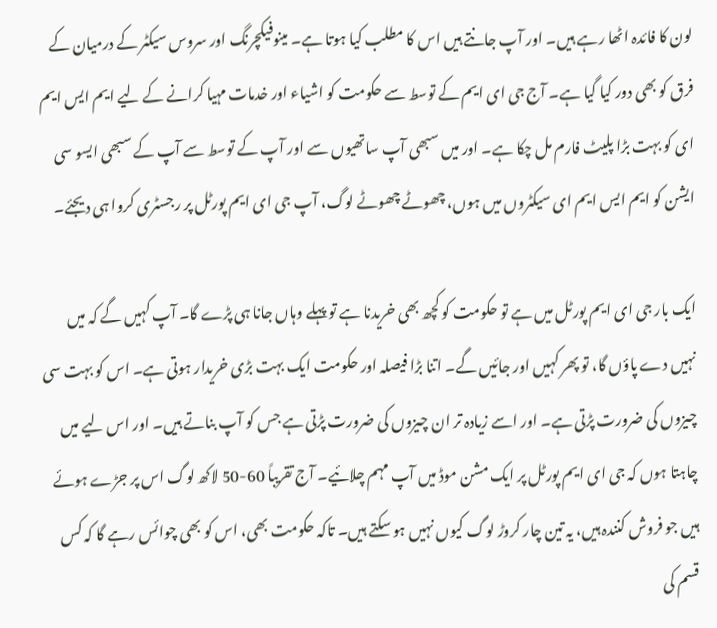لون کا فائدہ اٹھا رہے ہیں۔ اور آپ جانتے ہیں اس کا مطلب کیا ہوتا ہے۔ مینوفیکچرنگ اور سروس سیکٹر کے درمیان کے فرق کو بھی دور کیا گیا ہے۔ آج جی ای ایم کے توسط سے حکومت کو اشیاء اور خدمات مہیا کرانے کے لیے ایم ایس ایم ای کو بہت بڑا پلیٹ فارم مل چکا ہے۔ اور میں سبھی آپ ساتھیوں سے اور آپ کے توسط سے آپ کے سبھی ایسو سی ایشن کو ایم ایس ایم ای سیکٹروں میں ہوں، چھوٹے چھوٹے لوگ، آپ جی ای ایم پورٹل پر رجسٹری کروا ہی دیجئے۔

ایک بار جی ای ایم پورٹل میں ہے تو حکومت کو کچھ بھی خریدنا ہے تو پہلے وہاں جانا ہی پڑے گا۔ آپ کہیں گے کہ میں نہیں دے پاؤں گا، تو پھر کہیں اور جائیں گے۔ اتنا بڑا فیصلہ اور حکومت ایک بہت بڑی خریدار ہوتی ہے۔ اس کو بہت سی چیزوں کی ضرورت پڑتی ہے۔ اور اسے زیادہ تر ان چیزوں کی ضرورت پڑتی ہے جس کو آپ بناتے ہیں۔ اور اس لیے میں چاہتا ہوں کہ جی ای ایم پورٹل پر ایک مشن موڈ میں آپ مہم چلائیے۔ آج تقریباً 60-50 لاکھ لوگ اس پر جڑے ہوئے ہیں جو فروش کنندہ ہیں، یہ تین چار کروڑ لوگ کیوں نہیں ہو سکتے ہیں۔ تاکہ حکومت بھی، اس کو بھی چوائس رہے گا کہ کس قسم کی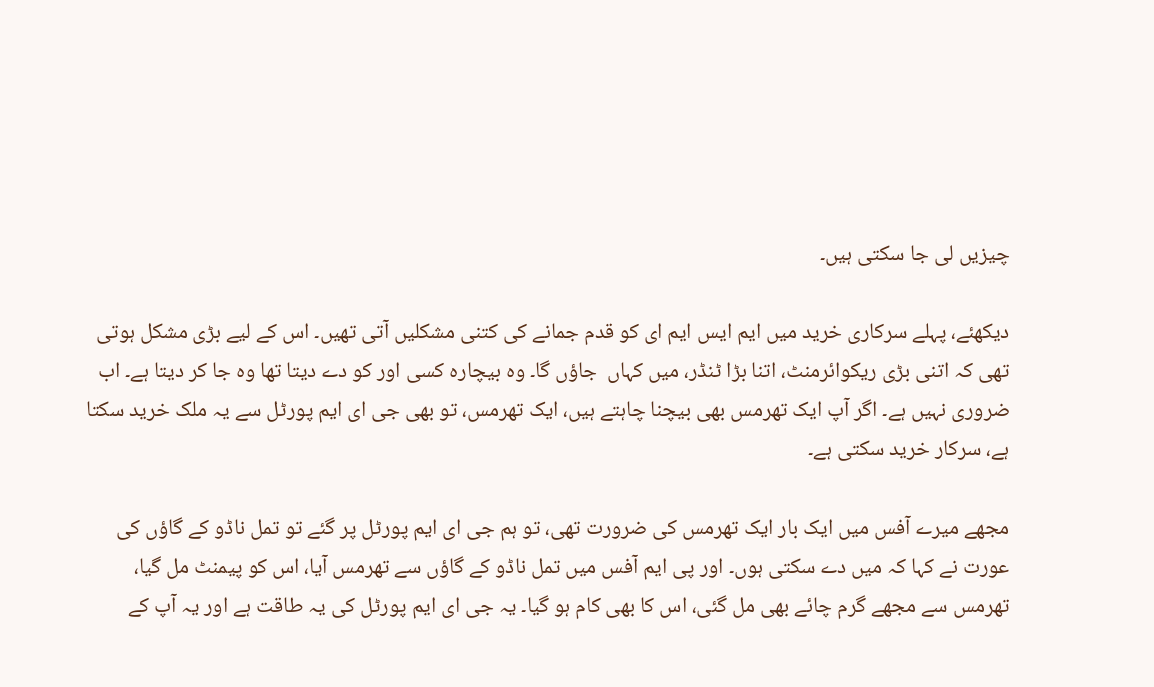چیزیں لی جا سکتی ہیں۔

دیکھئے، پہلے سرکاری خرید میں ایم ایس ایم ای کو قدم جمانے کی کتنی مشکلیں آتی تھیں۔ اس کے لیے بڑی مشکل ہوتی تھی کہ اتنی بڑی ریکوائرمنٹ، اتنا بڑا ٹنڈر، میں کہاں  جاؤں گا۔ وہ بیچارہ کسی اور کو دے دیتا تھا وہ جا کر دیتا ہے۔ اب ضروری نہیں ہے۔ اگر آپ ایک تھرمس بھی بیچنا چاہتے ہیں، ایک تھرمس، تو بھی جی ای ایم پورٹل سے یہ ملک خرید سکتا ہے، سرکار خرید سکتی ہے۔

مجھے میرے آفس میں ایک بار ایک تھرمس کی ضرورت تھی، تو ہم جی ای ایم پورٹل پر گئے تو تمل ناڈو کے گاؤں کی عورت نے کہا کہ میں دے سکتی ہوں۔ اور پی ایم آفس میں تمل ناڈو کے گاؤں سے تھرمس آیا، اس کو پیمنٹ مل گیا، تھرمس سے مجھے گرم چائے بھی مل گئی، اس کا بھی کام ہو گیا۔ یہ جی ای ایم پورٹل کی یہ طاقت ہے اور یہ آپ کے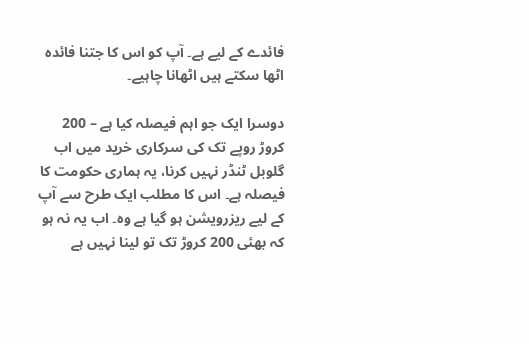فائدے کے لیے ہے۔ آپ کو اس کا جتنا فائدہ اٹھا سکتے ہیں اٹھانا چاہیے۔

دوسرا ایک جو اہم فیصلہ کیا ہے – 200 کروڑ روپے تک کی سرکاری خرید میں اب گلوبل ٹنڈر نہیں کرنا، یہ ہماری حکومت کا فیصلہ ہے۔ اس کا مطلب ایک طرح سے آپ کے لیے ریزرویشن ہو گیا ہے وہ۔ اب یہ نہ ہو کہ بھئی 200 کروڑ تک تو لینا نہیں ہے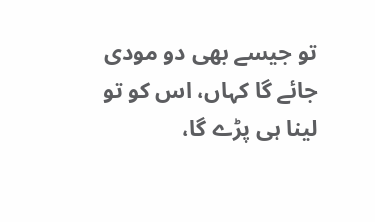تو جیسے بھی دو مودی جائے گا کہاں، اس کو تو لینا ہی پڑے گا،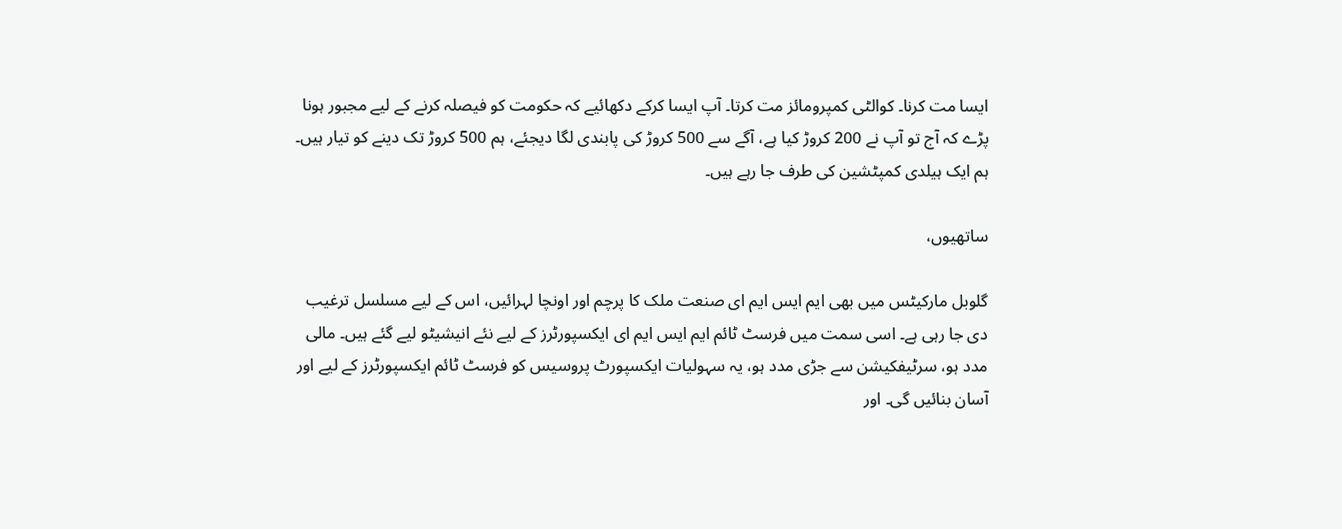ایسا مت کرنا۔ کوالٹی کمپرومائز مت کرتا۔ آپ ایسا کرکے دکھائیے کہ حکومت کو فیصلہ کرنے کے لیے مجبور ہونا پڑے کہ آج تو آپ نے 200 کروڑ کیا ہے، آگے سے 500 کروڑ کی پابندی لگا دیجئے، ہم 500 کروڑ تک دینے کو تیار ہیں۔ ہم ایک ہیلدی کمپٹشین کی طرف جا رہے ہیں۔

ساتھیوں،

گلوبل مارکیٹس میں بھی ایم ایس ایم ای صنعت ملک کا پرچم اور اونچا لہرائیں، اس کے لیے مسلسل ترغیب دی جا رہی ہے۔ اسی سمت میں فرسٹ ٹائم ایم ایس ایم ای ایکسپورٹرز کے لیے نئے انیشیٹو لیے گئے ہیں۔ مالی مدد ہو، سرٹیفکیشن سے جڑی مدد ہو، یہ سہولیات ایکسپورٹ پروسیس کو فرسٹ ٹائم ایکسپورٹرز کے لیے اور آسان بنائیں گی۔ اور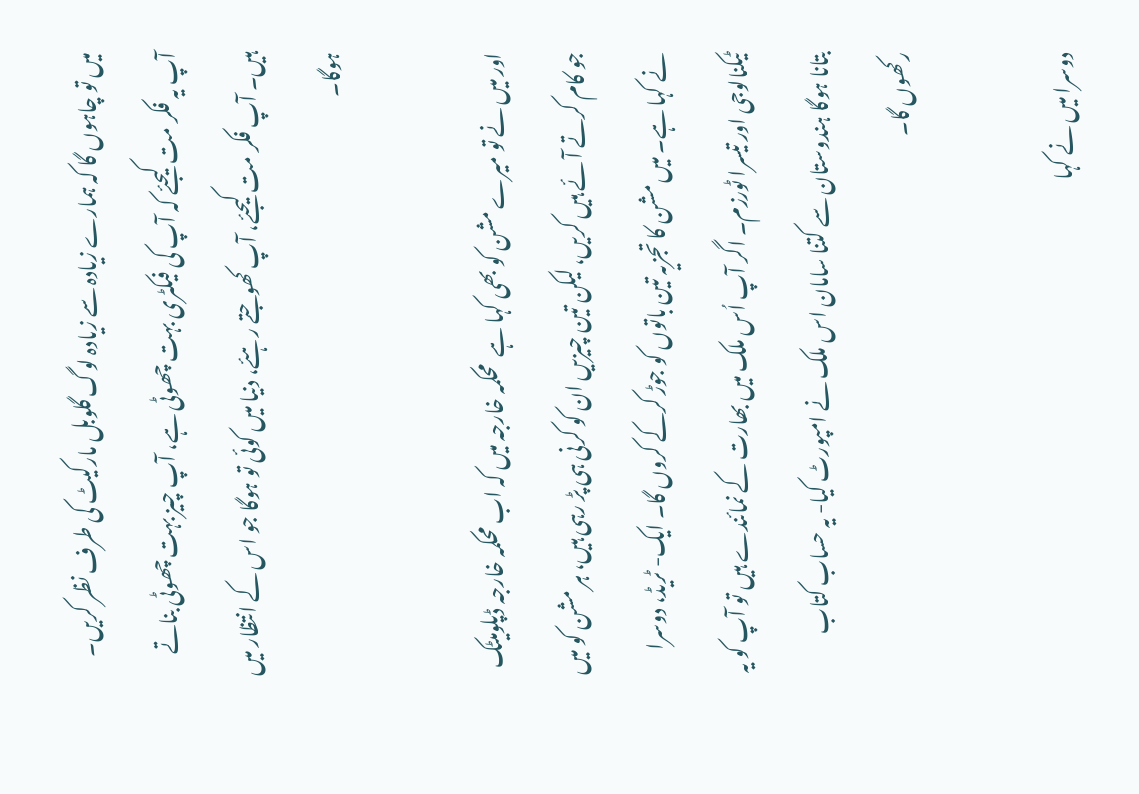میں تو چاہوں گا کہ ہمارے زیادہ سے زیادہ لوگ گلوبل مارکیٹ کی طرف نظر کریں۔ آپ یہ فکر مت کیجئے کہ آپ کی فیکٹری بہت چھوٹی ہے، آپ چیز بہت چھوٹی بناتے ہیں۔ آپ فکر مت کیجئے، آپ کھوجتے رہئے، دنیا میں کوئی تو ہوگا جو اس کے انتظار میں ہوگا۔

اور میں نے تو میرے مشن کو بھی کہا ہے  محکمہ خارجہ میں کہ اب محکمہ خارجہ ڈپلومیٹک جو کام کرتے آئے ہیں کریں، لیکن تین چیزیں ان کو کرنی ہی پڑ رہی ہیں، ہر مشن کو میں نے کہا ہے۔ میں مشن کا تجزیہ تین باتوں کو جوڑ کرکے کروں گا۔ ایک- ٹریڈ، دوسرا ٹیکنالوجی اور تیسرا ٹورزم۔ اگر آپ اُس ملک میں بھارت کے نمائندے ہیں تو آپ کو یہ بتانا ہوگا ہندوستان سے کتنا سامان اس ملک نے امپورٹ کیا- یہ حساب کتاب رکھوں گا۔

دوسرا میں نے کہا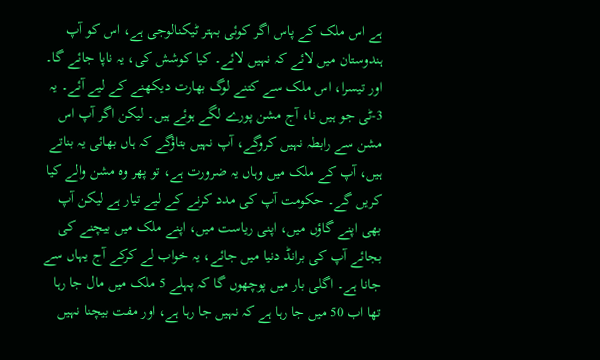ہے اس ملک کے پاس اگر کوئی بہتر ٹیکنالوجی ہے، اس کو آپ ہندوستان میں لائے کہ نہیں لائے۔ کیا کوشش کی، یہ ناپا جائے گا۔ اور تیسرا، اس ملک سے کتنے لوگ بھارت دیکھنے کے لیے آئے۔ یہ 3-ٹی جو ہیں نا، آج مشن پورے لگے ہوئے ہیں۔ لیکن اگر آپ اس مشن سے رابطہ نہیں کروگے، آپ نہیں بتاؤگے کہ ہاں بھائی یہ بناتے ہیں، آپ کے ملک میں وہاں یہ ضرورت ہے، تو پھر وہ مشن والے کیا کریں گے۔ حکومت آپ کی مدد کرنے کے لیے تیار ہے لیکن آپ بھی اپنے گاؤں میں، اپنی ریاست میں، اپنے ملک میں بیچنے کی بجائے آپ کی برانڈ دنیا میں جائے، یہ خواب لے کرکے آج یہاں سے جانا ہے۔ اگلی بار میں پوچھوں گا کہ پہلے 5 ملک میں مال جا رہا تھا اب 50 میں جا رہا ہے کہ نہیں جا رہا ہے، اور مفت بیچنا نہیں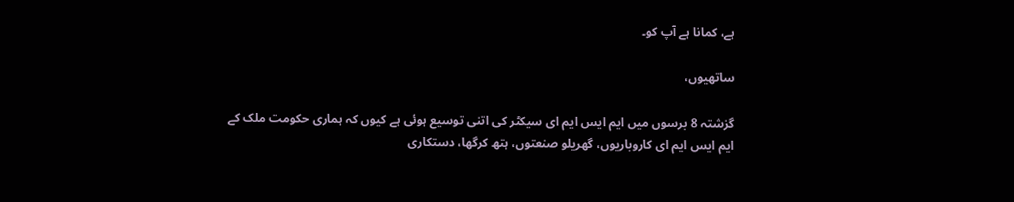ہے، کمانا ہے آپ کو۔

ساتھیوں،

گزشتہ 8 برسوں میں ایم ایس ایم ای سیکٹر کی اتنی توسیع ہوئی ہے کیوں کہ ہماری حکومت ملک کے ایم ایس ایم ای کاروباریوں، گھریلو صنعتوں، ہتھ کرگھا، دستکاری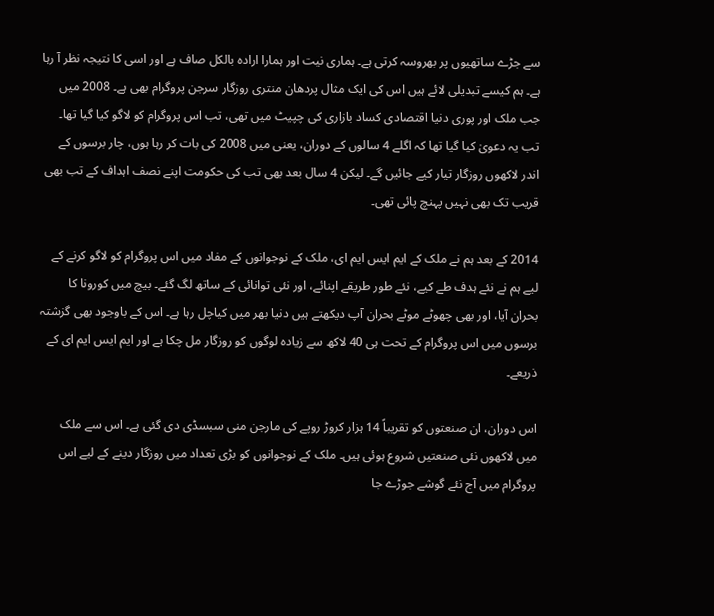سے جڑے ساتھیوں پر بھروسہ کرتی ہے۔ ہماری نیت اور ہمارا ارادہ بالکل صاف ہے اور اسی کا نتیجہ نظر آ رہا ہے۔ ہم کیسے تبدیلی لائے ہیں اس کی ایک مثال پردھان منتری روزگار سرجن پروگرام بھی ہے۔ 2008 میں جب ملک اور پوری دنیا اقتصادی کساد بازاری کی چپیٹ میں تھی، تب اس پروگرام کو لاگو کیا گیا تھا۔ تب یہ دعویٰ کیا گیا تھا کہ اگلے 4 سالوں کے دوران، یعنی میں 2008 کی بات کر رہا ہوں، چار برسوں کے اندر لاکھوں روزگار تیار کیے جائیں گے۔ لیکن 4 سال بعد بھی تب کی حکومت اپنے نصف اہداف کے تب بھی قریب تک بھی نہیں پہنچ پائی تھی۔

2014 کے بعد ہم نے ملک کے ایم ایس ایم ای، ملک کے نوجوانوں کے مفاد میں اس پروگرام کو لاگو کرنے کے لیے ہم نے نئے ہدف طے کیے، نئے طور طریقے اپنائے، اور نئی توانائی کے ساتھ لگ گئے۔ بیچ میں کورونا کا بحران آیا، اور بھی چھوٹے موٹے بحران آپ دیکھتے ہیں دنیا بھر میں کیاچل رہا ہے۔ اس کے باوجود بھی گزشتہ برسوں میں اس پروگرام کے تحت ہی 40 لاکھ سے زیادہ لوگوں کو روزگار مل چکا ہے اور ایم ایس ایم ای کے ذریعے۔

اس دوران، ان صنعتوں کو تقریباً 14 ہزار کروڑ روپے کی مارجن منی سبسڈی دی گئی ہے۔ اس سے ملک میں لاکھوں نئی صنعتیں شروع ہوئی ہیں۔ ملک کے نوجوانوں کو بڑی تعداد میں روزگار دینے کے لیے اس پروگرام میں آج نئے گوشے جوڑے جا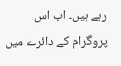رہے ہیں۔ اب اس پروگرام کے دائرے میں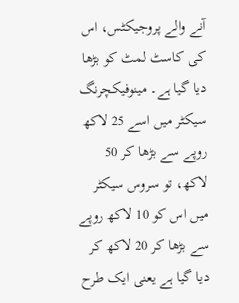آنے والے پروجیکٹس، اس کی کاسٹ لمٹ کو بڑھا دیا گیا ہے۔ مینوفیکچرنگ سیکٹر میں اسے 25 لاکھ روپے سے بڑھا کر 50 لاکھ، تو سروس سیکٹر میں اس کو 10 لاکھ روپے سے بڑھا کر 20 لاکھ کر دیا گیا ہے یعنی ایک طرح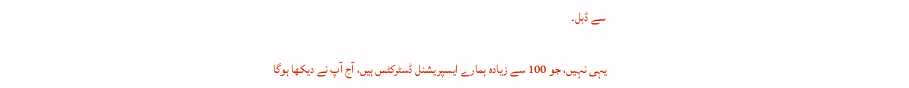سے ڈبل۔

یہی نہیں، جو 100 سے زیادہ ہمارے ایسپریشنل ڈسٹرکٹس ہیں، آج آپ نے دیکھا ہوگا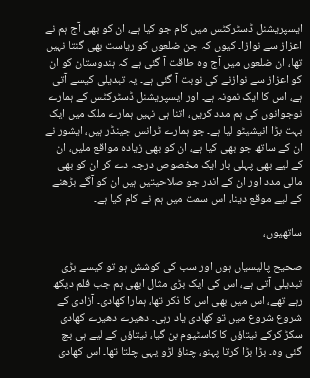ایسپریشنل ڈسٹرکٹس میں کام جو کیا ہے، ان کو بھی آج ہم نے اعزاز سے نوازا۔ کیوں کہ جن ضلعوں کو ریاست بھی گنتا نہیں تھا، ان ضلعوں میں آج وہ طاقت آ گئی ہے کہ ہندوستان کو ان کو اعزاز سے نوازنے کی نوبت آ گئی ہے۔ یہ تبدیلی کیسے آتی ہے، اس کا ایک نمونہ ہے۔ اور ایسپریشنل ڈسٹرکٹس کے ہمارے نوجوانوں کی ہم مدد کریں، اتنا ہی نہیں ہمارے ملک میں ایک بہت بڑا انیشیٹو لیا ہے۔ جو ہمارے ٹرانس جینڈر ہیں، ایشور نے ان کے ساتھ جو بھی کیا ہے، ان کو بھی زیادہ مواقع ملیں، ان کے لیے بھی پہلی بار ایک مخصوص درجہ دے کر ان کو بھی مالی مدد اور ان کے اندر جو صلاحیتیں ہیں ان کو آگے بڑھنے کے لیے موقع دینا، اس سمت میں ہم نے کام کیا ہے۔

ساتھیوں،

صحیح پالیسیاں ہوں اور سب کی کوشش ہو تو کیسے بڑی تبدیلی آتی ہے، اس کی ایک بڑی مثال ابھی ہم جب فلم دیکھ رہے تھے، اس میں بھی اس کا ذکر تھا، ہمارا کھادی۔ آزادی کے شروع شروع میں تو کھادی یاد رہی۔ دھیرے دھیرے کھادی سکڑ کرکے نیتاؤں کا کاسٹیوم بن گیا، نیتاؤں کے لیے ہی بچ گئی وہ۔ بڑا بڑا کرتا پہنو، چناؤ لڑو یہی چلتا تھا۔ اس کھادی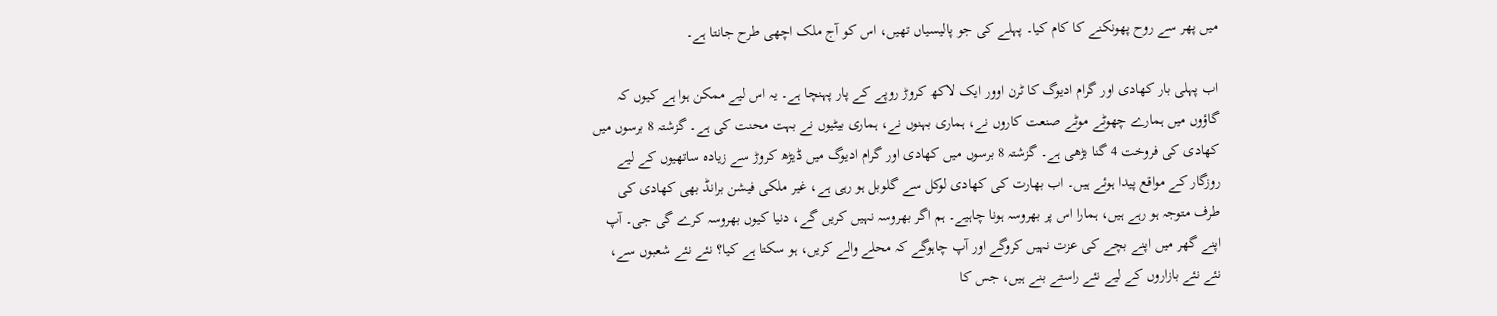میں پھر سے روح پھونکنے کا کام کیا۔ پہلے کی جو پالیسیاں تھیں، اس کو آج ملک اچھی طرح جانتا ہے۔

اب پہلی بار کھادی اور گرام ادیوگ کا ٹرن اوور ایک لاکھ کروڑ روپے کے پار پہنچا ہے۔ یہ اس لیے ممکن ہوا ہے کیوں کہ گاؤوں میں ہمارے چھوٹے موٹے صنعت کاروں نے، ہماری بہنوں نے، ہماری بیٹیوں نے بہت محنت کی ہے۔ گزشتہ 8 برسوں میں کھادی کی فروخت 4 گنا بڑھی ہے۔ گزشتہ 8 برسوں میں کھادی اور گرام ادیوگ میں ڈیڑھ کروڑ سے زیادہ ساتھیوں کے لیے روزگار کے مواقع پیدا ہوئے ہیں۔ اب بھارت کی کھادی لوکل سے گلوبل ہو رہی ہے، غیر ملکی فیشن برانڈ بھی کھادی کی طرف متوجہ ہو رہے ہیں، ہمارا اس پر بھروسہ ہونا چاہیے۔ ہم اگر بھروسہ نہیں کریں گے، دنیا کیوں بھروسہ کرے گی جی۔ آپ اپنے گھر میں اپنے بچے کی عزت نہیں کروگے اور آپ چاہوگے کہ محلے والے کریں، ہو سکتا ہے کیا؟ نئے نئے شعبوں سے، نئے نئے بازاروں کے لیے نئے راستے بنے ہیں، جس کا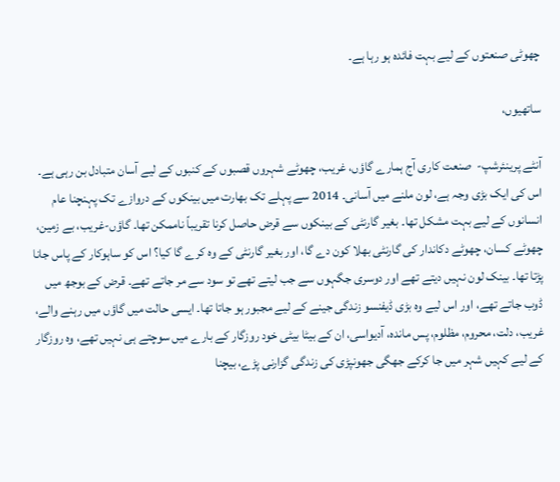چھوٹی صنعتوں کے لیے بہت فائدہ ہو رہا ہے۔

ساتھیوں،

آنٹے پرینئرشپ-  صنعت کاری آج ہمارے گاؤں، غریب، چھوٹے شہروں قصبوں کے کنبوں کے لیے آسان متبادل بن رہی ہے۔ اس کی ایک بڑی وجہ ہے، لون ملنے میں آسانی۔ 2014 سے پہلے تک بھارت میں بینکوں کے دروازے تک پہنچنا عام انسانوں کے لیے بہت مشکل تھا۔ بغیر گارنٹی کے بینکوں سے قرض حاصل کرنا تقریباً ناممکن تھا۔ گاؤں-غریب، بے زمین، چھوٹے کسان، چھوٹے دکاندار کی گارنٹی بھلا کون دے گا، اور بغیر گارنٹی کے وہ کرے گا کیا؟ اس کو ساہوکار کے پاس جانا پڑتا تھا۔ بینک لون نہیں دیتے تھے اور دوسری جگہوں سے جب لیتے تھے تو سود سے مر جاتے تھے۔ قرض کے بوجھ میں ڈوب جاتے تھے، اور اس لیے وہ بڑی ڈیفنسو زندگی جینے کے لیے مجبور ہو جاتا تھا۔ ایسی حالت میں گاؤں میں رہنے والے، غریب، دلت، محروم، مظلوم، پس ماندہ، آدیواسی، ان کے بیٹا بیٹی خود روزگار کے بارے میں سوچتے ہی نہیں تھے، وہ روزگار کے لیے کہیں شہر میں جا کرکے جھگی جھونپڑی کی زندگی گزارنی پڑے، بیچنا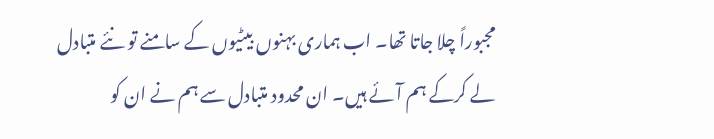مجبوراً چلا جاتا تھا۔ اب ہماری بہنوں بیٹیوں کے سامنے تو نئے متبادل لے کرکے ہم آئے ہیں۔ ان محدود متبادل سے ہم نے ان کو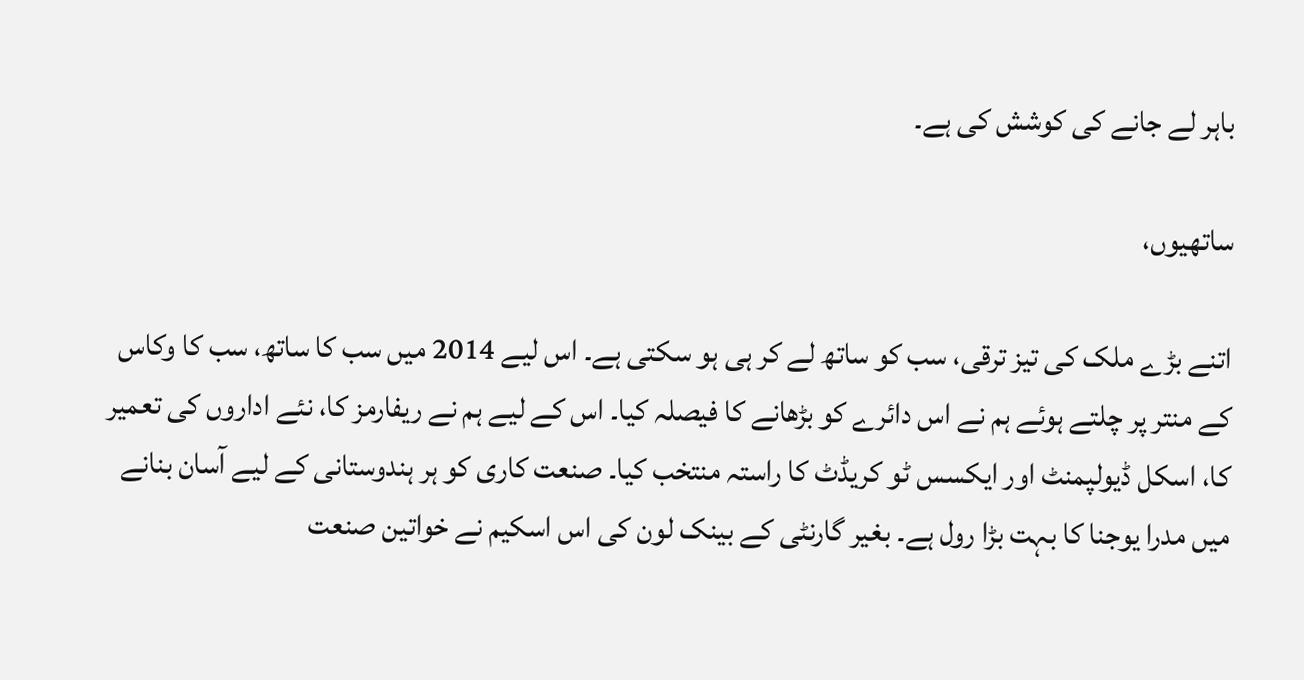باہر لے جانے کی کوشش کی ہے۔

ساتھیوں،

اتنے بڑے ملک کی تیز ترقی، سب کو ساتھ لے کر ہی ہو سکتی ہے۔ اس لیے 2014 میں سب کا ساتھ، سب کا وکاس کے منتر پر چلتے ہوئے ہم نے اس دائرے کو بڑھانے کا فیصلہ کیا۔ اس کے لیے ہم نے ریفارمز کا، نئے اداروں کی تعمیر کا، اسکل ڈیولپمنٹ اور ایکسس ٹو کریڈٹ کا راستہ منتخب کیا۔ صنعت کاری کو ہر ہندوستانی کے لیے آسان بنانے میں مدرا یوجنا کا بہت بڑا رول ہے۔ بغیر گارنٹی کے بینک لون کی اس اسکیم نے خواتین صنعت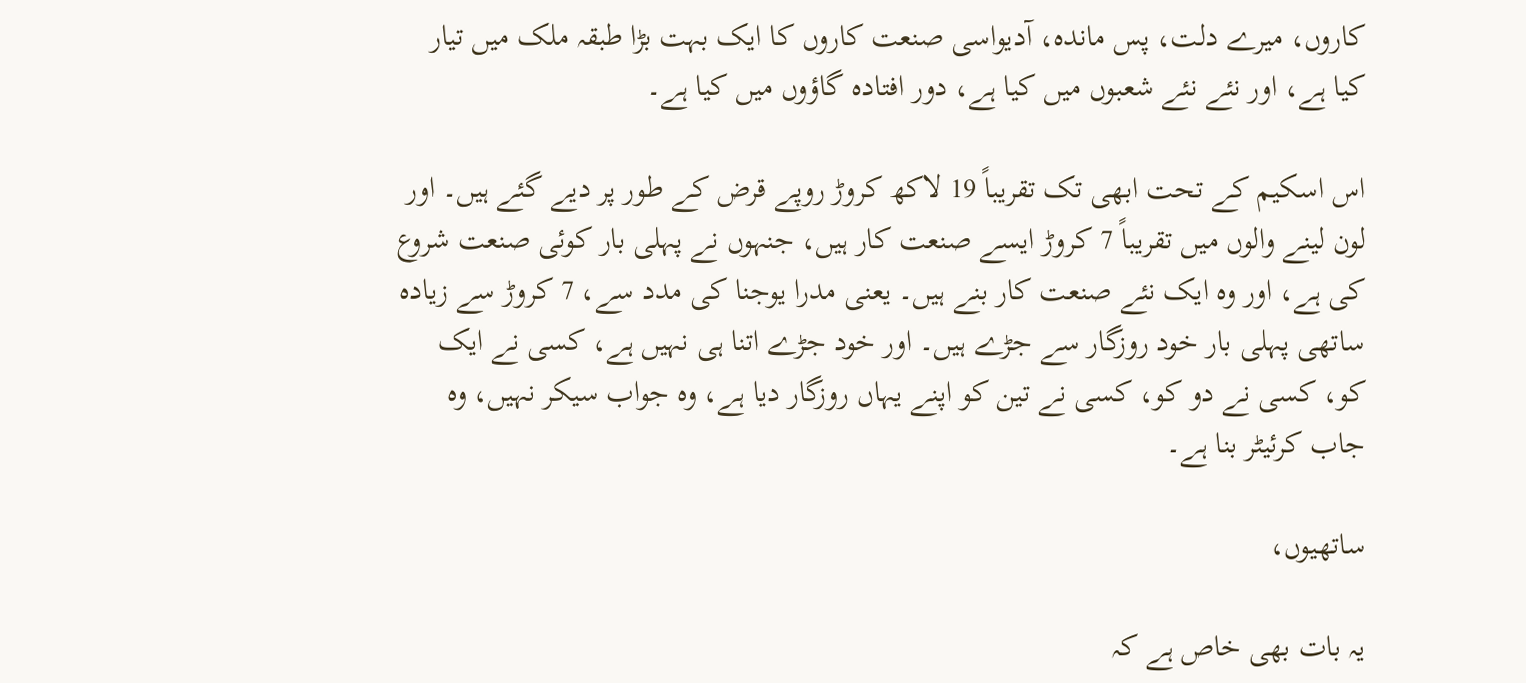کاروں، میرے دلت، پس ماندہ، آدیواسی صنعت کاروں کا ایک بہت بڑا طبقہ ملک میں تیار کیا ہے، اور نئے نئے شعبوں میں کیا ہے، دور افتادہ گاؤوں میں کیا ہے۔

اس اسکیم کے تحت ابھی تک تقریباً 19 لاکھ کروڑ روپے قرض کے طور پر دیے گئے ہیں۔ اور لون لینے والوں میں تقریباً 7 کروڑ ایسے صنعت کار ہیں، جنہوں نے پہلی بار کوئی صنعت شروع کی ہے، اور وہ ایک نئے صنعت کار بنے ہیں۔ یعنی مدرا یوجنا کی مدد سے، 7 کروڑ سے زیادہ ساتھی پہلی بار خود روزگار سے جڑے ہیں۔ اور خود جڑے اتنا ہی نہیں ہے، کسی نے ایک کو، کسی نے دو کو، کسی نے تین کو اپنے یہاں روزگار دیا ہے، وہ جواب سیکر نہیں، وہ جاب کرئیٹر بنا ہے۔

ساتھیوں،

یہ بات بھی خاص ہے کہ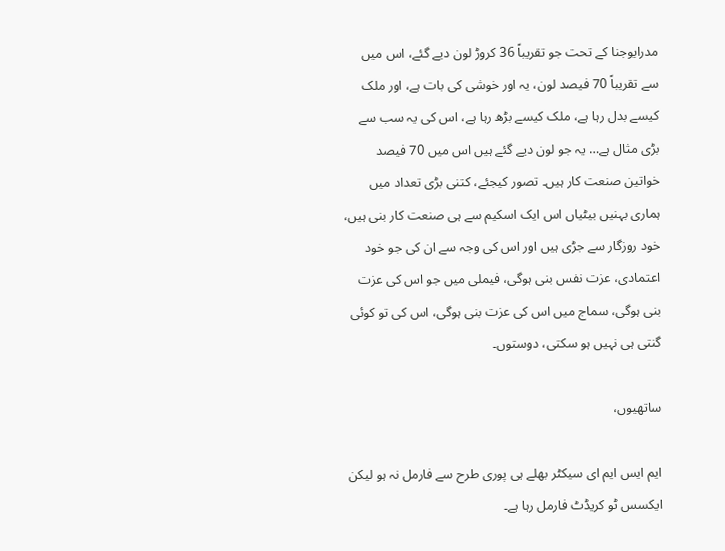مدرایوجنا کے تحت جو تقریباً 36 کروڑ لون دیے گئے، اس میں سے تقریباً 70 فیصد لون، یہ اور خوشی کی بات ہے، اور ملک کیسے بدل رہا ہے، ملک کیسے بڑھ رہا ہے، اس کی یہ سب سے بڑی مثال ہے… یہ جو لون دیے گئے ہیں اس میں 70 فیصد خواتین صنعت کار ہیں۔ تصور کیجئے، کتنی بڑی تعداد میں ہماری بہنیں بیٹیاں اس ایک اسکیم سے ہی صنعت کار بنی ہیں، خود روزگار سے جڑی ہیں اور اس کی وجہ سے ان کی جو خود اعتمادی، عزت نفس بنی ہوگی، فیملی میں جو اس کی عزت بنی ہوگی، سماج میں اس کی عزت بنی ہوگی، اس کی تو کوئی گنتی ہی نہیں ہو سکتی، دوستوں۔

ساتھیوں،

ایم ایس ایم ای سیکٹر بھلے ہی پوری طرح سے فارمل نہ ہو لیکن ایکسس ٹو کریڈٹ فارمل رہا ہے۔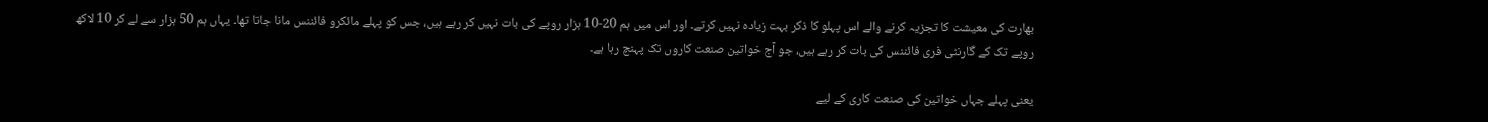بھارت کی معیشت کا تجزیہ کرنے والے اس پہلو کا ذکر بہت زیادہ نہیں کرتے۔ اور اس میں ہم 20-10 ہزار روپے کی بات نہیں کر رہے ہیں، جس کو پہلے مائکرو فائننس مانا جاتا تھا۔ یہاں ہم 50 ہزار سے لے کر 10 لاکھ روپے تک کے گارنٹی فری فائننس کی بات کر رہے ہیں، جو آج خواتین صنعت کاروں تک پہنچ رہا ہے۔

یعنی پہلے جہاں خواتین کی صنعت کاری کے لیے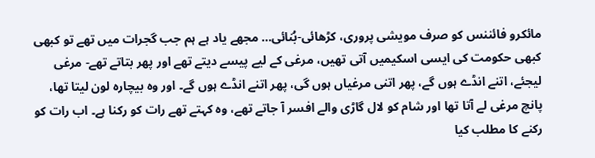مائکرو فائننس کو صرف مویشی پروری، کڑھائی-بُنائی… مجھے یاد ہے ہم جب گجرات میں تھے تو کبھی کبھی حکومت کی ایسی اسکیمیں آتی تھیں، مرغی کے لیے پیسے دیتے تھے اور پھر بتاتے تھے- مرغی لیجئے، اتنے انڈے ہوں گے، پھر اتنی مرغیاں ہوں گی، پھر اتنے انڈے ہوں گے۔ اور وہ بیچارہ لون لیتا تھا، پانچ مرغی لے آتا تھا اور شام کو لال گاڑی والے افسر آ جاتے تھے، وہ کہتے تھے رات کو رکنا ہے۔ اب رات کو رکنے کا مطلب کیا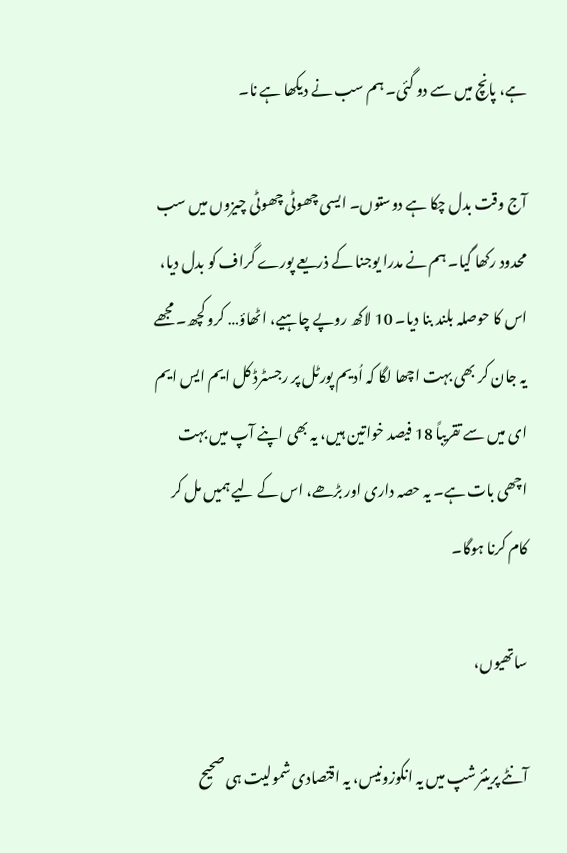ہے، پانچ میں سے دو گئی۔ ہم سب نے دیکھا ہے نا۔

آج وقت بدل چکا ہے دوستوں۔ ایسی چھوٹی چھوٹی چیزوں میں سب محدود رکھا گیا۔ ہم نے مدرا یوجنا کے ذریعے پورے گراف کو بدل دیا، اس کا حوصلہ بلند بنا دیا۔ 10 لاکھ روپے چاہیے، اٹھاؤ… کرو کچھ۔ مجھے یہ جان کر بھی بہت اچھا لگا کہ اُدیم پورٹل پر رجسٹرڈ کل ایم ایس ایم ای میں سے تقریباً 18 فیصد خواتین ہیں، یہ بھی اپنے آپ میں بہت اچھی بات ہے۔ یہ حصہ داری اور بڑھے، اس کے لیے ہمیں مل کر کام کرنا ہوگا۔

ساتھیوں،

آنٹے پرینئرشپ میں یہ انکوزونیس، یہ اقتصادی شمولیت ہی صحیح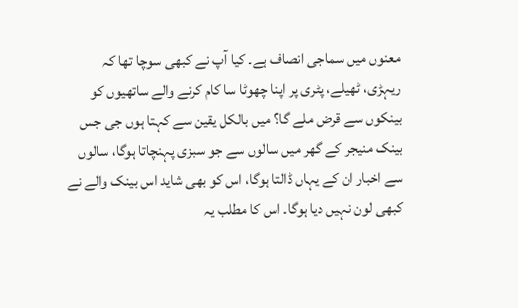معنوں میں سماجی انصاف ہے۔ کیا آپ نے کبھی سوچا تھا کہ ریہڑی، ٹھیلے، پٹری پر اپنا چھوٹا سا کام کرنے والے ساتھیوں کو بینکوں سے قرض ملے گا؟ میں بالکل یقین سے کہتا ہوں جی جس بینک منیجر کے گھر میں سالوں سے جو سبزی پہنچاتا ہوگا، سالوں سے اخبار ان کے یہاں ڈالتا ہوگا، اس کو بھی شاید اس بینک والے نے کبھی لون نہیں دیا ہوگا۔ اس کا مطلب یہ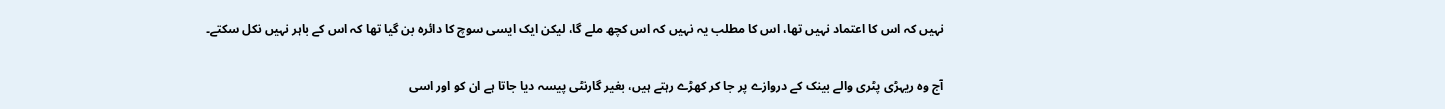نہیں کہ اس کا اعتماد نہیں تھا، اس کا مطلب یہ نہیں کہ اس کچھ ملے گا، لیکن ایک ایسی سوچ کا دائرہ بن گیا تھا کہ اس کے باہر نہیں نکل سکتے۔

آج وہ ریہڑی پٹری والے بینک کے دروازے پر جا کر کھڑے رہتے ہیں، بغیر گارنٹی پیسہ دیا جاتا ہے ان کو اور اسی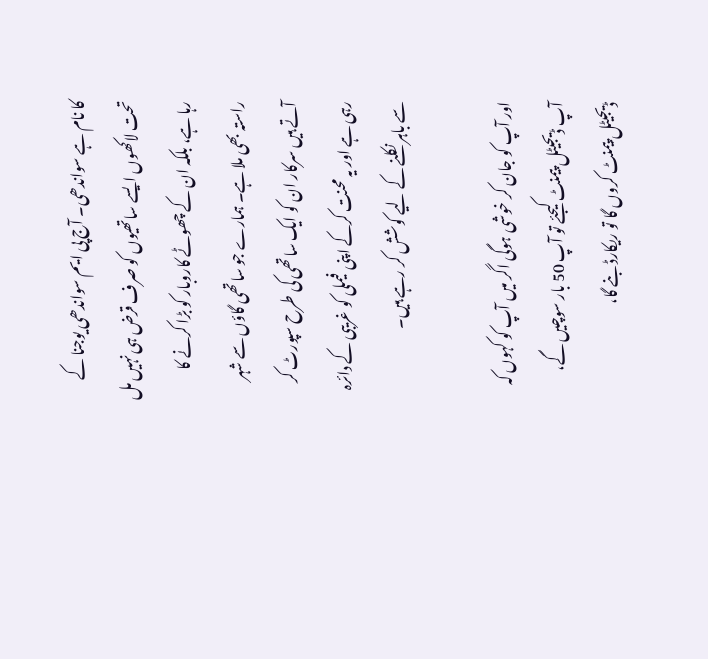کا نام ہے سواندھی۔ آج پی ایم سواندھی یوجنا کے تحت لاکھوں ایسے ساتھیوں کو صرف قرض ہی نہیں مل رہا ہے، بلکہ ان کے چھوٹے کاروبار کو بڑا کرنے کا راستہ بھی ملا ہے۔ ہمارے جو ساتھی گاؤں سے شہر آتے ہیں سرکار ان کو ایک ساتھی کی طرح سپورٹ کر رہی ہے اور یہ محنت کرکے اپنی فیملی کو غریبی کے دائرہ سے باہر نکلنے کے لیے کوشش کر رہے ہیں۔

اور آپ کو جان کر خوشی ہوگی اگر میں آپ کو کہوں کہ آپ ڈیجیٹل پیمنٹ کیجئے تو آپ 50 بار سوچیں گے، ڈیجیٹل پیمنٹ کروں گا تو ریکارڈ بنے گا،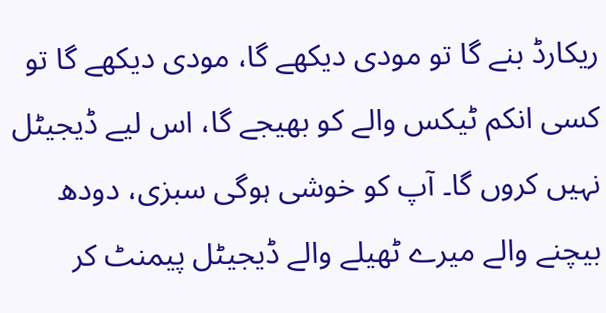ریکارڈ بنے گا تو مودی دیکھے گا، مودی دیکھے گا تو کسی انکم ٹیکس والے کو بھیجے گا، اس لیے ڈیجیٹل نہیں کروں گا۔ آپ کو خوشی ہوگی سبزی، دودھ بیچنے والے میرے ٹھیلے والے ڈیجیٹل پیمنٹ کر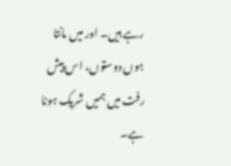رہے ہیں۔ اور میں مانتا ہوں دوستوں، اس پیش رفت میں ہمیں شریک ہونا ہے۔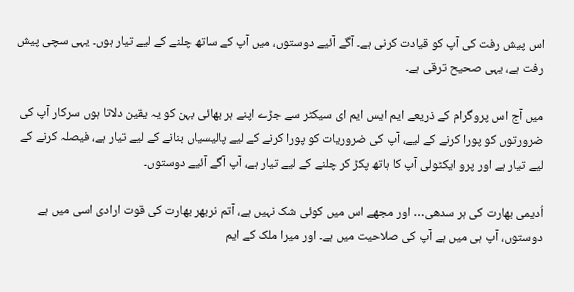اس پیش رفت کی آپ کو قیادت کرنی ہے۔ آگے آئیے دوستوں، میں آپ کے ساتھ چلنے کے لیے تیار ہوں۔ یہی سچی پیش رفت ہے، یہی صحیح ترقی ہے۔

میں آج اس پروگرام کے ذریعے ایم ایس ایم ای سیکٹر سے جڑے اپنے ہر بھائی بہن کو یہ یقین دلاتا ہوں سرکار آپ کی ضرورتوں کو پورا کرنے کے لیے، آپ کی ضروریات کو پورا کرنے کے لیے پالیسیاں بنانے کے لیے تیار ہے، فیصلہ کرنے کے لیے تیار ہے اور پرو ایکٹولی آپ کا ہاتھ پکڑ کر چلنے کے لیے تیار ہے، آپ آگے آئیے دوستوں۔

اُدیمی بھارت کی ہر سدھی… اور مجھے اس میں کوئی شک نہیں ہے، آتم نربھر بھارت کی قوت ارادی اسی میں ہے دوستوں، آپ ہی میں ہے آپ کی صلاحیت میں ہے۔ اور میرا ملک کے ایم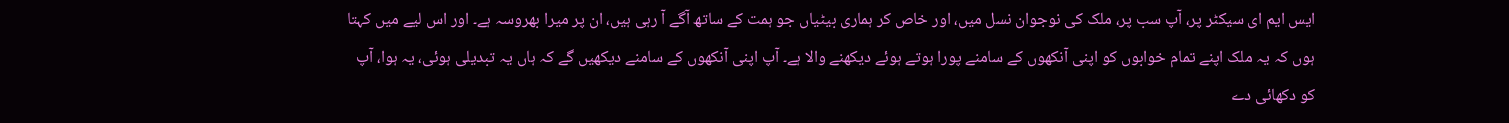ایس ایم ای سیکٹر پر، آپ سب پر، ملک کی نوجوان نسل میں، اور خاص کر ہماری بیٹیاں جو ہمت کے ساتھ آگے آ رہی ہیں، ان پر میرا بھروسہ ہے۔ اور اس لیے میں کہتا ہوں کہ یہ ملک اپنے تمام خوابوں کو اپنی آنکھوں کے سامنے پورا ہوتے ہوئے دیکھنے والا ہے۔ آپ اپنی آنکھوں کے سامنے دیکھیں گے کہ ہاں یہ تبدیلی ہوئی، یہ ہوا، آپ کو دکھائی دے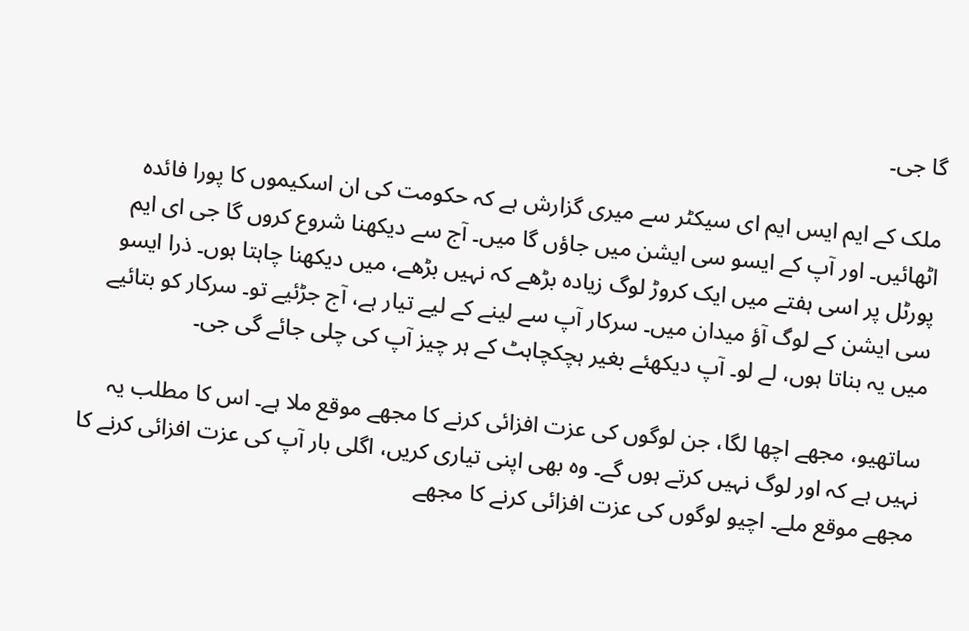گا جی۔

ملک کے ایم ایس ایم ای سیکٹر سے میری گزارش ہے کہ حکومت کی ان اسکیموں کا پورا فائدہ اٹھائیں۔ اور آپ کے ایسو سی ایشن میں جاؤں گا میں۔ آج سے دیکھنا شروع کروں گا جی ای ایم پورٹل پر اسی ہفتے میں ایک کروڑ لوگ زیادہ بڑھے کہ نہیں بڑھے، میں دیکھنا چاہتا ہوں۔ ذرا ایسو سی ایشن کے لوگ آؤ میدان میں۔ سرکار آپ سے لینے کے لیے تیار ہے، آج جڑئیے تو۔ سرکار کو بتائیے میں یہ بناتا ہوں، لے لو۔ آپ دیکھئے بغیر ہچکچاہٹ کے ہر چیز آپ کی چلی جائے گی جی۔

ساتھیو، مجھے اچھا لگا، جن لوگوں کی عزت افزائی کرنے کا مجھے موقع ملا ہے۔ اس کا مطلب یہ نہیں ہے کہ اور لوگ نہیں کرتے ہوں گے۔ وہ بھی اپنی تیاری کریں، اگلی بار آپ کی عزت افزائی کرنے کا مجھے موقع ملے۔ اچیو لوگوں کی عزت افزائی کرنے کا مجھے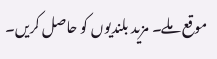موقع ملے۔ مزید بلندیوں کو حاصل کریں۔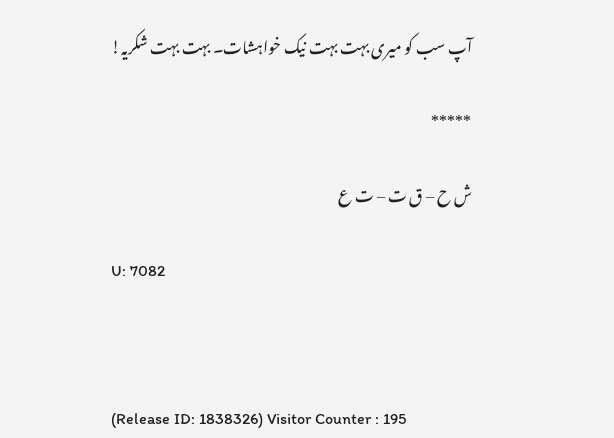آپ سب کو میری بہت بہت نیک خواہشات۔ بہت بہت شکریہ!

*****

ش ح – ق ت – ت ع

U: 7082



(Release ID: 1838326) Visitor Counter : 195